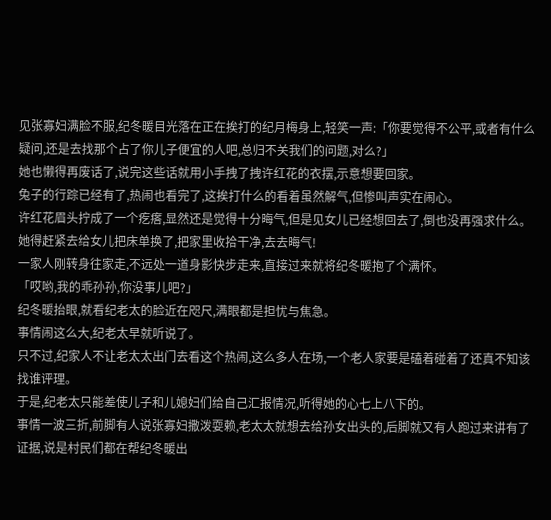见张寡妇满脸不服,纪冬暖目光落在正在挨打的纪月梅身上,轻笑一声:「你要觉得不公平,或者有什么疑问,还是去找那个占了你儿子便宜的人吧,总归不关我们的问题,对么?」
她也懒得再废话了,说完这些话就用小手拽了拽许红花的衣摆,示意想要回家。
兔子的行踪已经有了,热闹也看完了,这挨打什么的看着虽然解气,但惨叫声实在闹心。
许红花眉头拧成了一个疙瘩,显然还是觉得十分晦气,但是见女儿已经想回去了,倒也没再强求什么。
她得赶紧去给女儿把床单换了,把家里收拾干净,去去晦气!
一家人刚转身往家走,不远处一道身影快步走来,直接过来就将纪冬暖抱了个满怀。
「哎哟,我的乖孙孙,你没事儿吧?」
纪冬暖抬眼,就看纪老太的脸近在咫尺,满眼都是担忧与焦急。
事情闹这么大,纪老太早就听说了。
只不过,纪家人不让老太太出门去看这个热闹,这么多人在场,一个老人家要是磕着碰着了还真不知该找谁评理。
于是,纪老太只能差使儿子和儿媳妇们给自己汇报情况,听得她的心七上八下的。
事情一波三折,前脚有人说张寡妇撒泼耍赖,老太太就想去给孙女出头的,后脚就又有人跑过来讲有了证据,说是村民们都在帮纪冬暖出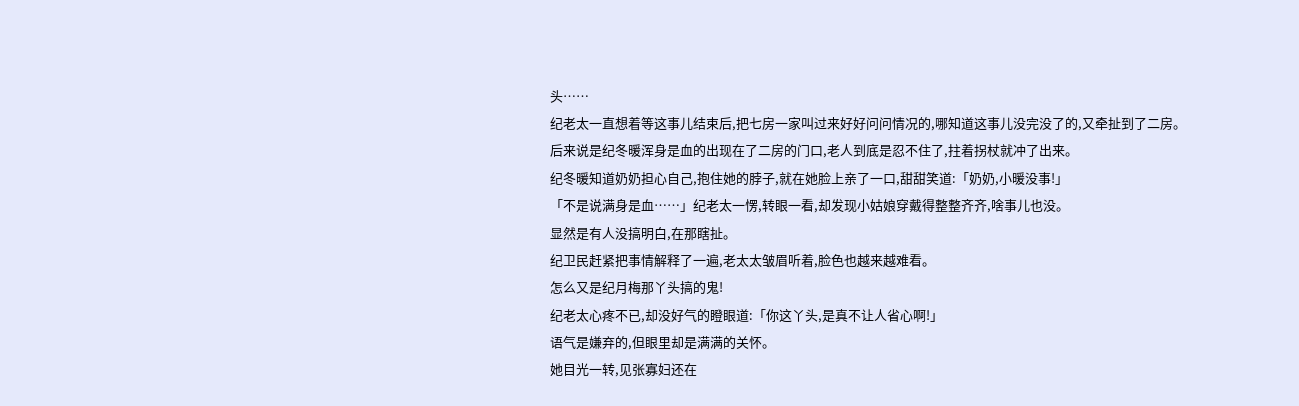头……
纪老太一直想着等这事儿结束后,把七房一家叫过来好好问问情况的,哪知道这事儿没完没了的,又牵扯到了二房。
后来说是纪冬暖浑身是血的出现在了二房的门口,老人到底是忍不住了,拄着拐杖就冲了出来。
纪冬暖知道奶奶担心自己,抱住她的脖子,就在她脸上亲了一口,甜甜笑道:「奶奶,小暖没事!」
「不是说满身是血……」纪老太一愣,转眼一看,却发现小姑娘穿戴得整整齐齐,啥事儿也没。
显然是有人没搞明白,在那瞎扯。
纪卫民赶紧把事情解释了一遍,老太太皱眉听着,脸色也越来越难看。
怎么又是纪月梅那丫头搞的鬼!
纪老太心疼不已,却没好气的瞪眼道:「你这丫头,是真不让人省心啊!」
语气是嫌弃的,但眼里却是满满的关怀。
她目光一转,见张寡妇还在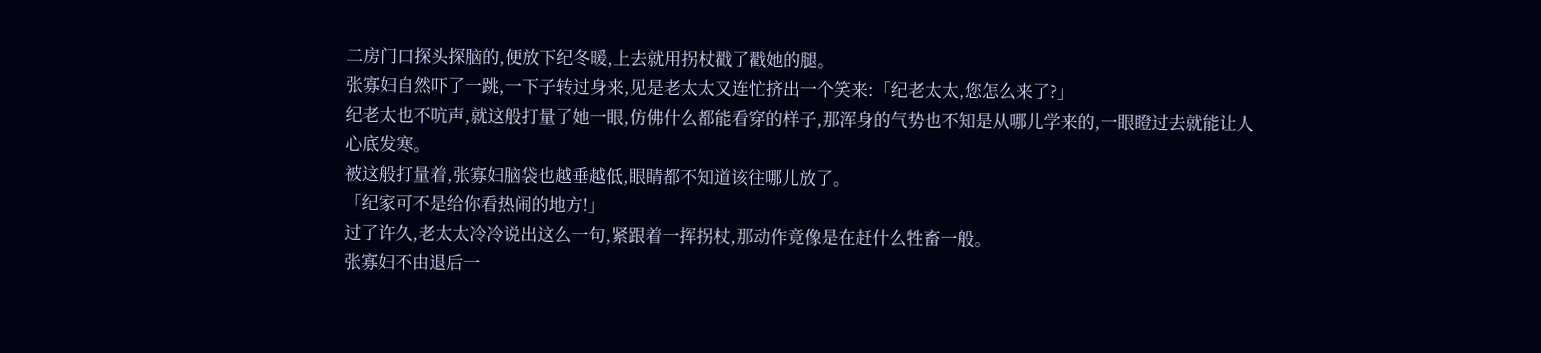二房门口探头探脑的,便放下纪冬暖,上去就用拐杖戳了戳她的腿。
张寡妇自然吓了一跳,一下子转过身来,见是老太太又连忙挤出一个笑来:「纪老太太,您怎么来了?」
纪老太也不吭声,就这般打量了她一眼,仿佛什么都能看穿的样子,那浑身的气势也不知是从哪儿学来的,一眼瞪过去就能让人心底发寒。
被这般打量着,张寡妇脑袋也越垂越低,眼睛都不知道该往哪儿放了。
「纪家可不是给你看热闹的地方!」
过了许久,老太太冷冷说出这么一句,紧跟着一挥拐杖,那动作竟像是在赶什么牲畜一般。
张寡妇不由退后一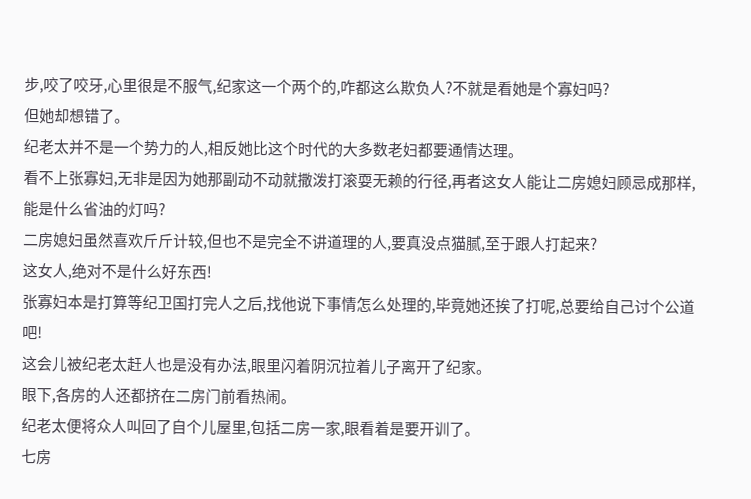步,咬了咬牙,心里很是不服气,纪家这一个两个的,咋都这么欺负人?不就是看她是个寡妇吗?
但她却想错了。
纪老太并不是一个势力的人,相反她比这个时代的大多数老妇都要通情达理。
看不上张寡妇,无非是因为她那副动不动就撒泼打滚耍无赖的行径,再者这女人能让二房媳妇顾忌成那样,能是什么省油的灯吗?
二房媳妇虽然喜欢斤斤计较,但也不是完全不讲道理的人,要真没点猫腻,至于跟人打起来?
这女人,绝对不是什么好东西!
张寡妇本是打算等纪卫国打完人之后,找他说下事情怎么处理的,毕竟她还挨了打呢,总要给自己讨个公道吧!
这会儿被纪老太赶人也是没有办法,眼里闪着阴沉拉着儿子离开了纪家。
眼下,各房的人还都挤在二房门前看热闹。
纪老太便将众人叫回了自个儿屋里,包括二房一家,眼看着是要开训了。
七房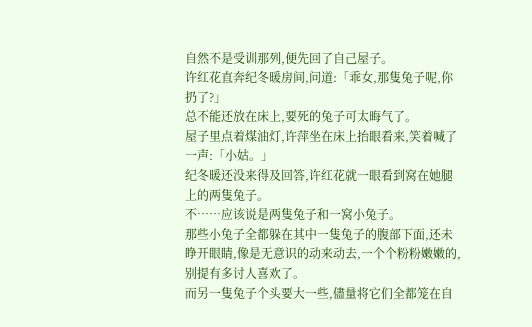自然不是受训那列,便先回了自己屋子。
许红花直奔纪冬暖房间,问道:「乖女,那隻兔子呢,你扔了?」
总不能还放在床上,要死的兔子可太晦气了。
屋子里点着煤油灯,许萍坐在床上抬眼看来,笑着喊了一声:「小姑。」
纪冬暖还没来得及回答,许红花就一眼看到窝在她腿上的两隻兔子。
不……应该说是两隻兔子和一窝小兔子。
那些小兔子全都躲在其中一隻兔子的腹部下面,还未睁开眼睛,像是无意识的动来动去,一个个粉粉嫩嫩的,别提有多讨人喜欢了。
而另一隻兔子个头要大一些,儘量将它们全都笼在自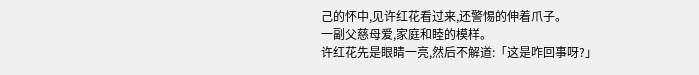己的怀中,见许红花看过来,还警惕的伸着爪子。
一副父慈母爱,家庭和睦的模样。
许红花先是眼睛一亮,然后不解道:「这是咋回事呀?」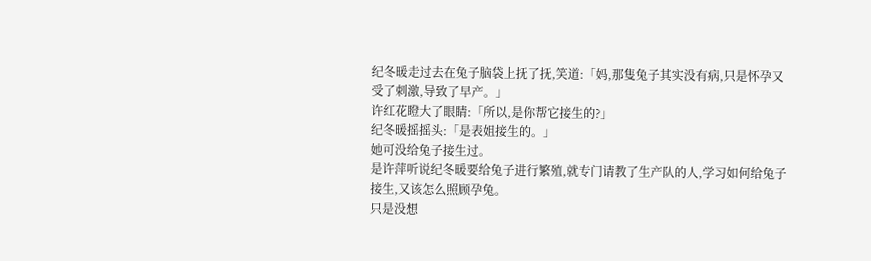纪冬暖走过去在兔子脑袋上抚了抚,笑道:「妈,那隻兔子其实没有病,只是怀孕又受了刺激,导致了早产。」
许红花瞪大了眼睛:「所以,是你帮它接生的?」
纪冬暖摇摇头:「是表姐接生的。」
她可没给兔子接生过。
是许萍听说纪冬暖要给兔子进行繁殖,就专门请教了生产队的人,学习如何给兔子接生,又该怎么照顾孕兔。
只是没想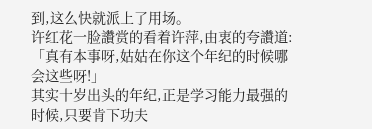到,这么快就派上了用场。
许红花一脸讚赏的看着许萍,由衷的夸讚道:「真有本事呀,姑姑在你这个年纪的时候哪会这些呀!」
其实十岁出头的年纪,正是学习能力最强的时候,只要肯下功夫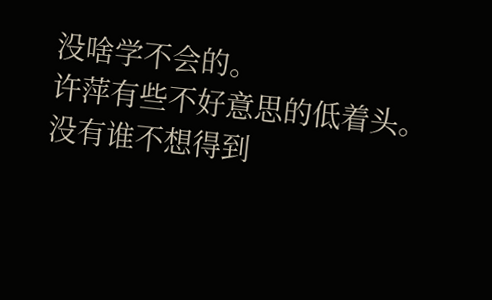没啥学不会的。
许萍有些不好意思的低着头。
没有谁不想得到